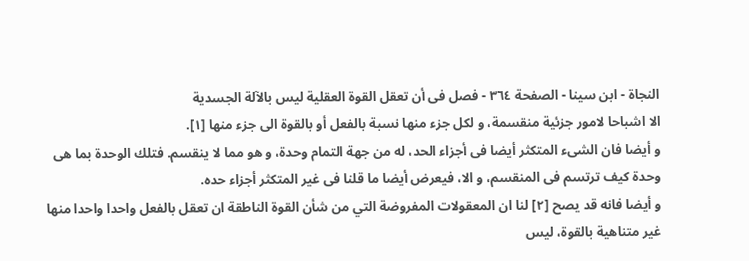النجاة - ابن سينا - الصفحة ٣٦٤ - فصل فى أن تعقل القوة العقلية ليس بالآلة الجسدية
الا اشباحا لامور جزئية منقسمة، و لكل جزء منها نسبة بالفعل أو بالقوة الى جزء منها [١].
و أيضا فان الشىء المتكثر أيضا فى أجزاء الحد، له من جهة التمام وحدة، و هو مما لا ينقسم. فتلك الوحدة بما هى وحدة كيف ترتسم فى المنقسم، و الا، فيعرض أيضا ما قلنا فى غير المتكثر أجزاء حده.
و أيضا فانه قد يصح [٢] لنا ان المعقولات المفروضة التي من شأن القوة الناطقة ان تعقل بالفعل واحدا واحدا منها غير متناهية بالقوة، ليس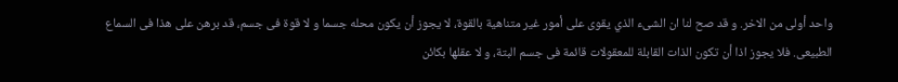واحد أولى من الاخر. و قد صح لنا ان الشىء الذي يقوى على أمور غير متناهية بالقوة، لا يجوز أن يكون محله جسما و لا قوة فى جسم، قد برهن على هذا فى السماع الطبيعى. فلا يجوز اذا أن تكون الذات القابلة للمعقولات قائمة فى جسم البتة، و لا عقلها بكائن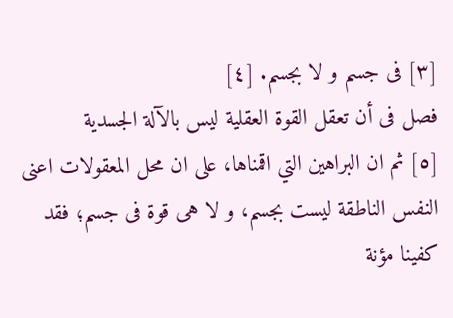[٣] فى جسم و لا بجسم. [٤]
فصل فى أن تعقل القوة العقلية ليس بالآلة الجسدية
[٥] ثم ان البراهين التي اقمناها، على ان محل المعقولات اعنى النفس الناطقة ليست بجسم، و لا هى قوة فى جسم؛ فقد كفينا مؤنة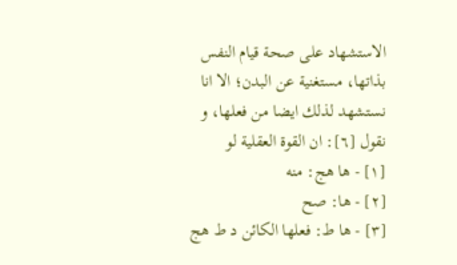الاستشهاد على صحة قيام النفس بذاتها، مستغنية عن البدن؛ الا انا نستشهد لذلك ايضا من فعلها، و نقول [٦]: ان القوة العقلية لو
[١] - ها هج: منه
[٢] - ها: صح
[٣] - ها ط: فعلها الكائن د ط هج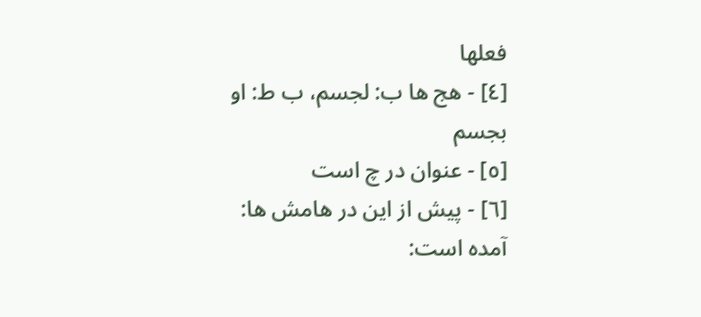فعلها
[٤] - هج ها ب: لجسم، ب ط: او بجسم
[٥] - عنوان در چ است
[٦] - پيش از اين در هامش ها: آمده است: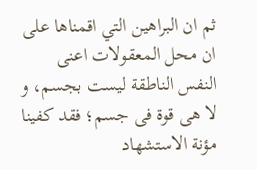ثم ان البراهين التي اقمناها على ان محل المعقولات اعنى النفس الناطقة ليست بجسم، و لا هى قوة فى جسم؛ فقد كفينا مؤنة الاستشهاد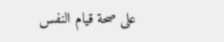على صحة قيام النفس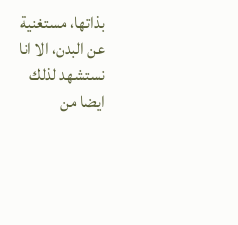بذاتها، مستغنية عن البدن، الا انا نستشهد لذلك ايضا من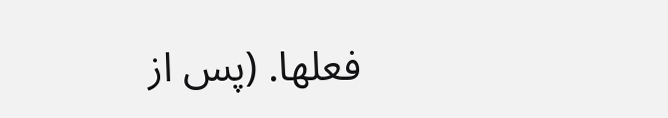فعلها. (پس از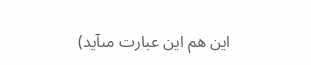اين هم اين عبارت مىآيد)